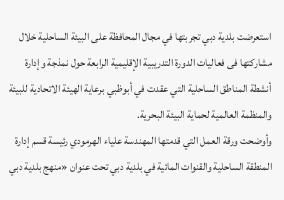استعرضت بلدية دبي تجربتها في مجال المحافظة على البيئة الساحلية خلال مشاركتها فى فعاليات الدورة التدريبية الإقليمية الرابعة حول نمذجة وإدارة أنشطة المناطق الساحلية التي عقدت في أبوظبي برعاية الهيئة الاتحادية للبيئة والمنظمة العالمية لحماية البيئة البحرية.
وأوضحت ورقة العمل التي قدمتها المهندسة علياء الهرمودي رئيسة قسم إدارة المنطقة الساحلية والقنوات المائية في بلدية دبي تحت عنوان «منهج بلدية دبي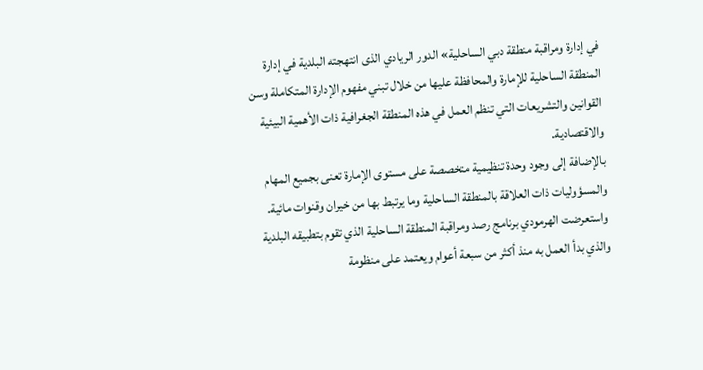في إدارة ومراقبة منطقة دبي الساحلية» الدور الريادي الذى انتهجته البلدية في إدارة المنطقة الساحلية للإمارة والمحافظة عليها من خلال تبني مفهوم الإدارة المتكاملة وسن القوانين والتشريعات التي تنظم العمل في هذه المنطقة الجغرافية ذات الأهمية البيئية والاقتصادية.
بالإضافة إلى وجود وحدة تنظيمية متخصصة على مستوى الإمارة تعنى بجميع المهام والمسؤوليات ذات العلاقة بالمنطقة الساحلية وما يرتبط بها من خيران وقنوات مائية. واستعرضت الهرمودي برنامج رصد ومراقبة المنطقة الساحلية الذي تقوم بتطبيقه البلدية والذي بدأ العمل به منذ أكثر من سبعة أعوام ويعتمد على منظومة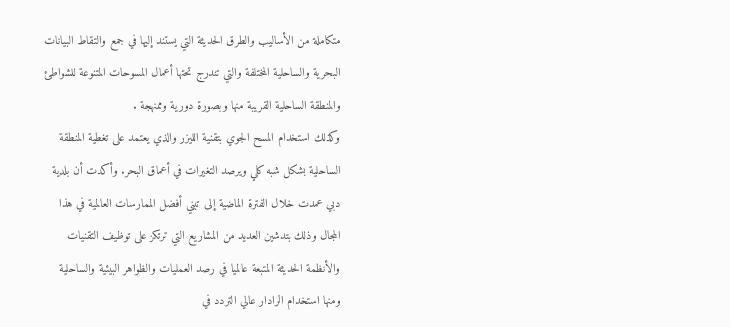متكاملة من الأساليب والطرق الحديثة التي يستند إليها في جمع والتقاط البيانات البحرية والساحلية المختلفة والتي تندرج تحتها أعمال المسوحات المتنوعة للشواطئ والمنطقة الساحلية القريبة منها وبصورة دورية وممنهجة .
وكذلك استخدام المسح الجوي بتقنية الليزر والذي يعتمد على تغطية المنطقة الساحلية بشكل شبه كلي ويرصد التغيرات في أعماق البحر. وأكدت أن بلدية دبي عمدت خلال الفترة الماضية إلى تبني أفضل الممارسات العالمية في هذا المجال وذلك بتدشين العديد من المشاريع التي ترتكز على توظيف التقنيات والأنظمة الحديثة المتبعة عالميا في رصد العمليات والظواهر البيئية والساحلية ومنها استخدام الرادار عالي التردد في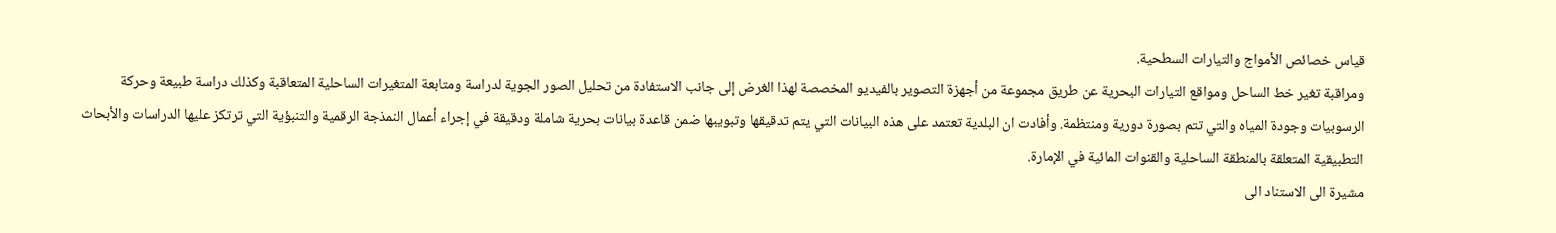قياس خصائص الأمواج والتيارات السطحية.
ومراقبة تغير خط الساحل ومواقع التيارات البحرية عن طريق مجموعة من أجهزة التصوير بالفيديو المخصصة لهذا الغرض إلى جانب الاستفادة من تحليل الصور الجوية لدراسة ومتابعة المتغيرات الساحلية المتعاقبة وكذلك دراسة طبيعة وحركة الرسوبيات وجودة المياه والتي تتم بصورة دورية ومنتظمة. وأفادت ان البلدية تعتمد على هذه البيانات التي يتم تدقيقها وتبويبها ضمن قاعدة بيانات بحرية شاملة ودقيقة في إجراء أعمال النمذجة الرقمية والتنبؤية التي ترتكز عليها الدراسات والأبحاث التطبيقية المتعلقة بالمنطقة الساحلية والقنوات المائية في الإمارة.
مشيرة الى الاستناد الى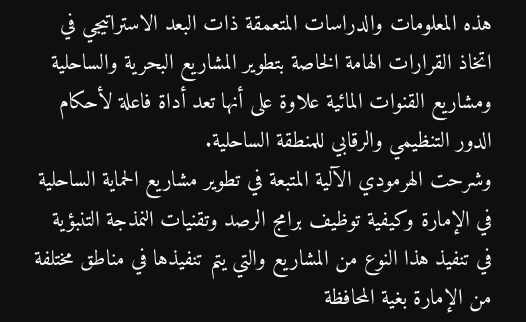هذه المعلومات والدراسات المتعمقة ذات البعد الاستراتيجي في اتخاذ القرارات الهامة الخاصة بتطوير المشاريع البحرية والساحلية ومشاريع القنوات المائية علاوة على أنها تعد أداة فاعلة لأحكام الدور التنظيمي والرقابي للمنطقة الساحلية.
وشرحت الهرمودي الآلية المتبعة في تطوير مشاريع الحماية الساحلية في الإمارة وكيفية توظيف برامج الرصد وتقنيات النمذجة التنبؤية في تنفيذ هذا النوع من المشاريع والتي يتم تنفيذها في مناطق مختلفة من الإمارة بغية المحافظة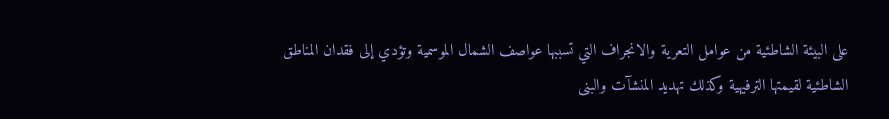على البيئة الشاطئية من عوامل التعرية والانجراف التي تسببها عواصف الشمال الموسمية وتؤدي إلى فقدان المناطق الشاطئية لقيمتها الترفيهية وكذلك تهديد المنشآت والبنى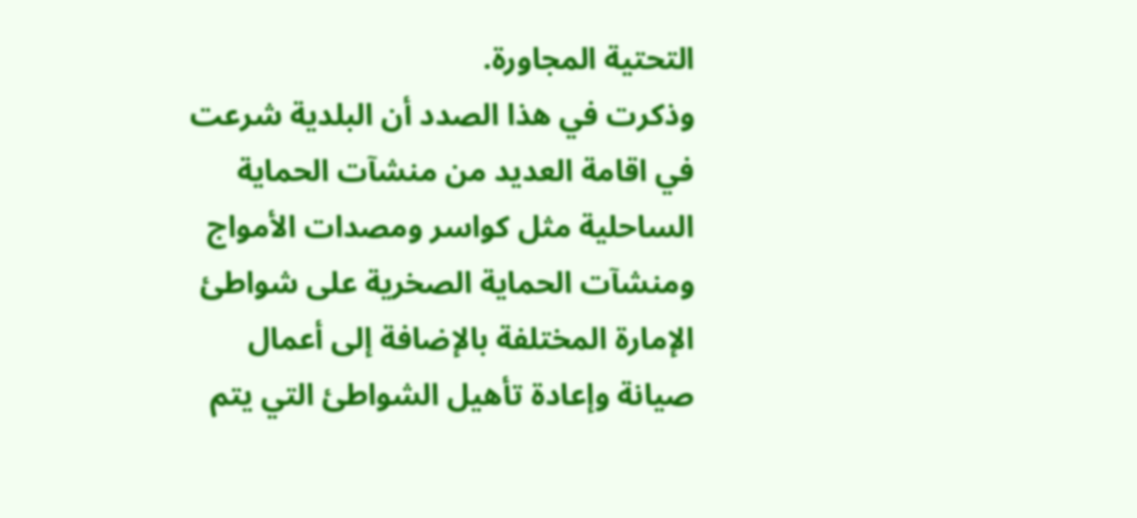التحتية المجاورة.
وذكرت في هذا الصدد أن البلدية شرعت في اقامة العديد من منشآت الحماية الساحلية مثل كواسر ومصدات الأمواج ومنشآت الحماية الصخرية على شواطئ الإمارة المختلفة بالإضافة إلى أعمال صيانة وإعادة تأهيل الشواطئ التي يتم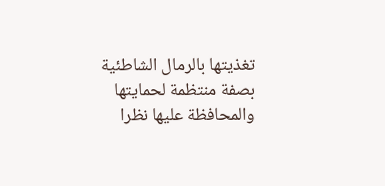تغذيتها بالرمال الشاطئية بصفة منتظمة لحمايتها والمحافظة عليها نظرا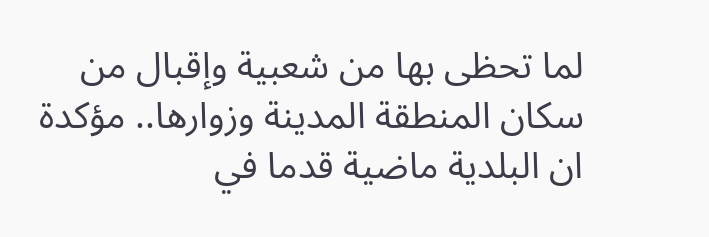لما تحظى بها من شعبية وإقبال من سكان المنطقة المدينة وزوارها.. مؤكدة ان البلدية ماضية قدما في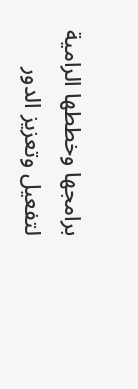برامجها وخططها الرامية لتفعيل وتعزيز الدور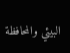البيئي والمحافظة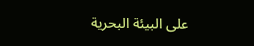على البيئة البحرية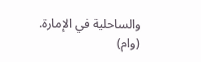والساحلية في الإمارة.
(وام)